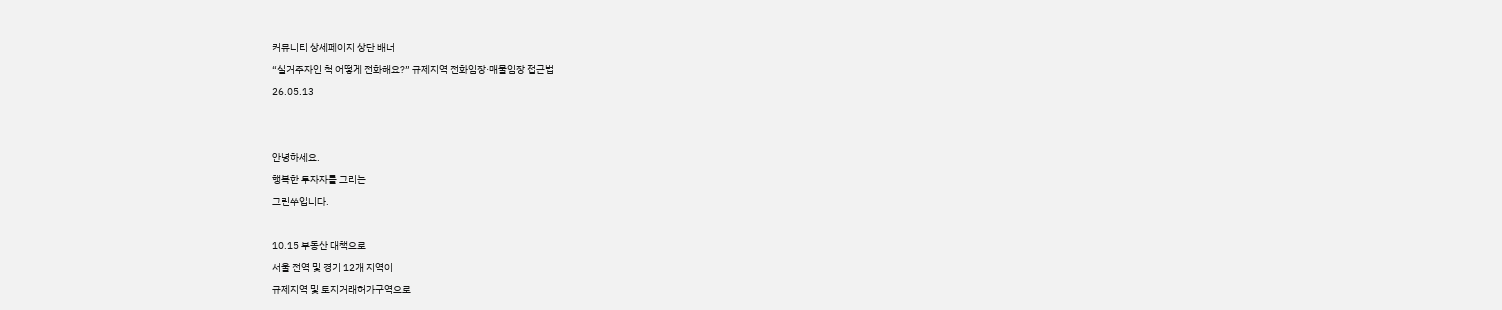커뮤니티 상세페이지 상단 배너

“실거주자인 척 어떻게 전화해요?” 규제지역 전화임장·매물임장 접근법

26.05.13





안녕하세요.

행복한 투자자를 그리는

그린쑤입니다.



10.15 부동산 대책으로

서울 전역 및 경기 12개 지역이

규제지역 및 토지거래허가구역으로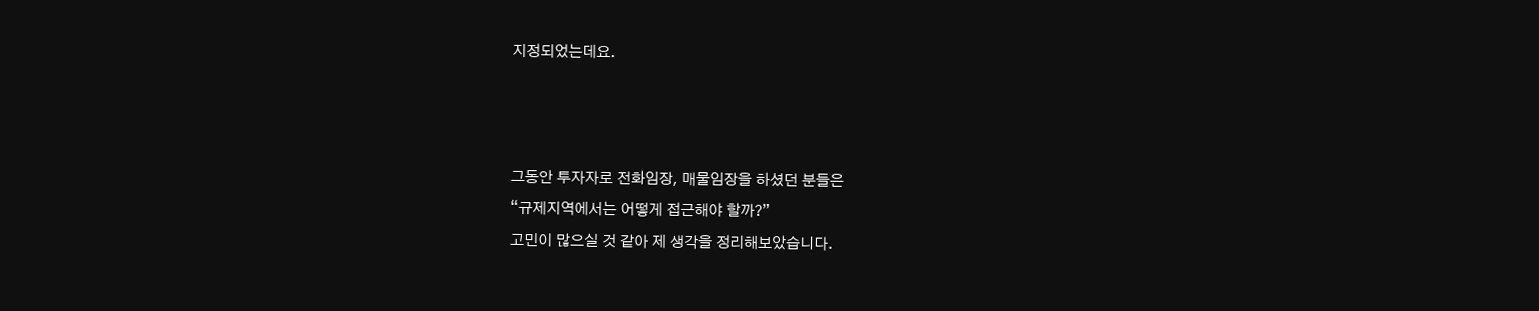지정되었는데요.



그동안 투자자로 전화임장, 매물임장을 하셨던 분들은
“규제지역에서는 어떻게 접근해야 할까?”
고민이 많으실 것 같아 제 생각을 정리해보았습니다.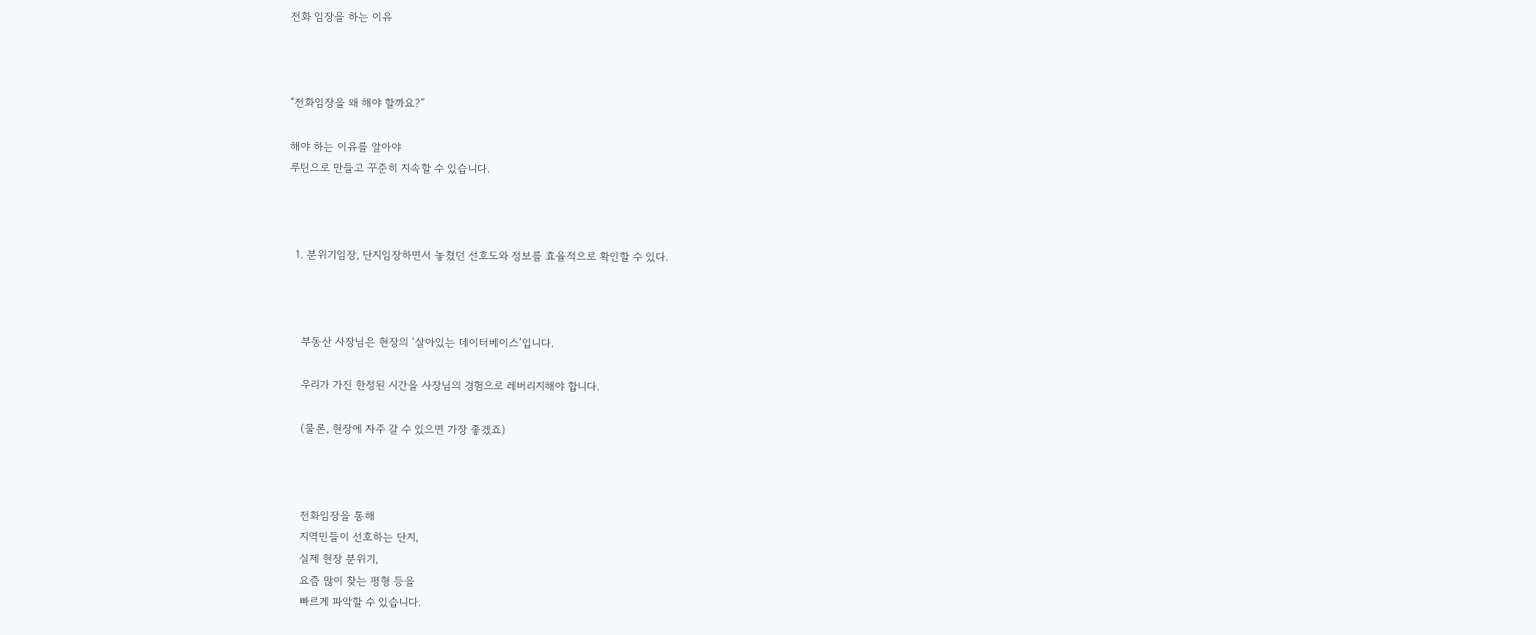전화 임장을 하는 이유



“전화임장을 왜 해야 할까요?”

해야 하는 이유를 알아야
루틴으로 만들고 꾸준히 지속할 수 있습니다.



  1. 분위기임장, 단지임장하면서 놓쳤던 선호도와 정보를 효율적으로 확인할 수 있다.



    부동산 사장님은 현장의 ‘살아있는 데이터베이스’입니다.

    우리가 가진 한정된 시간을 사장님의 경험으로 레버리지해야 합니다.

    (물론, 현장에 자주 갈 수 있으면 가장 좋겠죠)



    전화임장을 통해
    지역민들이 선호하는 단지,
    실제 현장 분위기,
    요즘 많이 찾는 평형 등을
    빠르게 파악할 수 있습니다.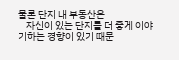물론 단지 내 부동산은
    자신이 있는 단지를 더 좋게 이야기하는 경향이 있기 때문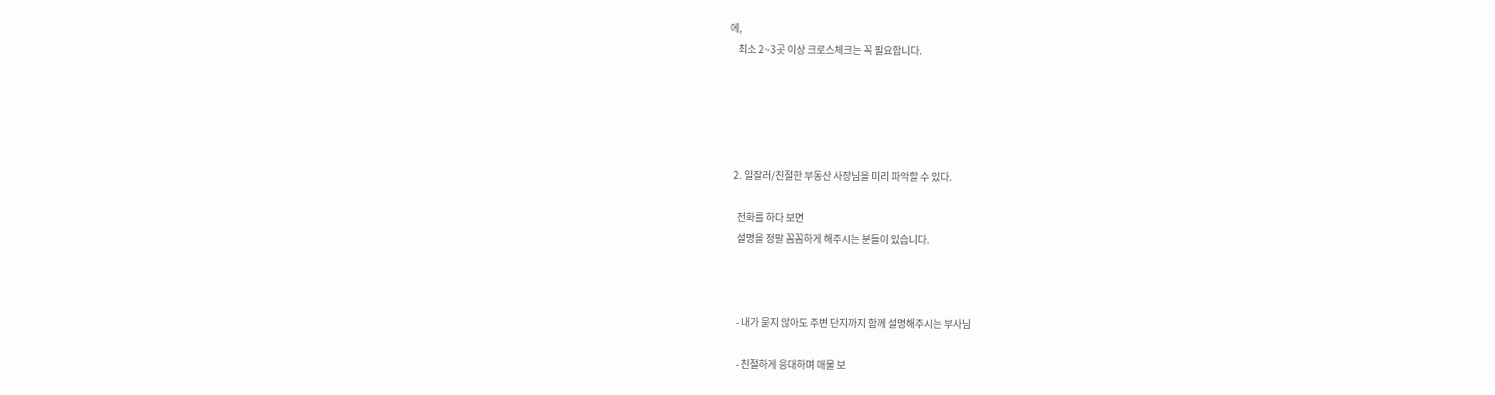에,
    최소 2~3곳 이상 크로스체크는 꼭 필요합니다.





  2. 일잘러/친절한 부동산 사장님을 미리 파악할 수 있다.

    전화를 하다 보면
    설명을 정말 꼼꼼하게 해주시는 분들이 있습니다.



    - 내가 묻지 않아도 주변 단지까지 함께 설명해주시는 부사님

    - 친절하게 응대하며 매물 보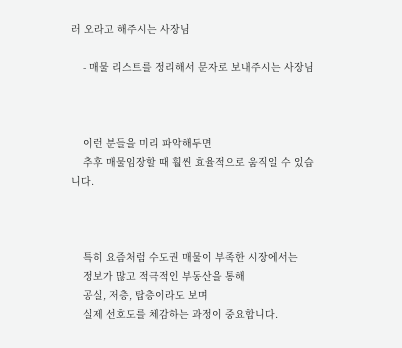러 오라고 해주시는 사장님

    - 매물 리스트를 정리해서 문자로 보내주시는 사장님



    이런 분들을 미리 파악해두면
    추후 매물임장할 때 훨씬 효율적으로 움직일 수 있습니다.



    특히 요즘처럼 수도권 매물이 부족한 시장에서는
    정보가 많고 적극적인 부동산을 통해
    공실, 저층, 탑층이라도 보며
    실제 선호도를 체감하는 과정이 중요합니다.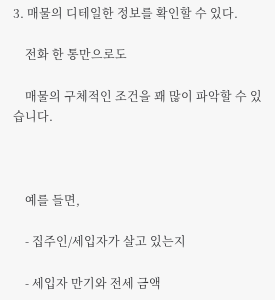3. 매물의 디테일한 정보를 확인할 수 있다.

    전화 한 통만으로도

    매물의 구체적인 조건을 꽤 많이 파악할 수 있습니다.



    예를 들면,

    - 집주인/세입자가 살고 있는지

    - 세입자 만기와 전세 금액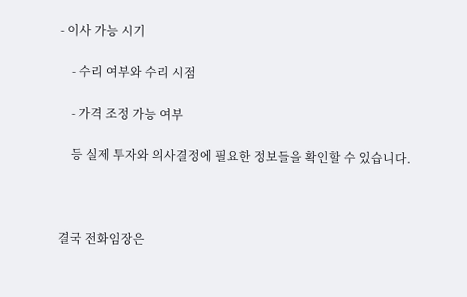- 이사 가능 시기

    - 수리 여부와 수리 시점

    - 가격 조정 가능 여부

    등 실제 투자와 의사결정에 필요한 정보들을 확인할 수 있습니다.



결국 전화임장은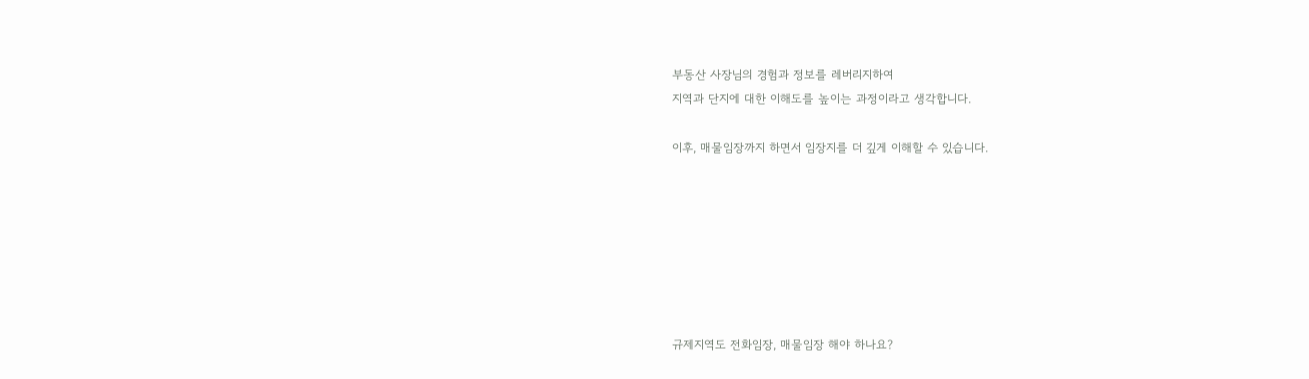부동산 사장님의 경험과 정보를 레버리지하여
지역과 단지에 대한 이해도를 높이는 과정이라고 생각합니다.

이후, 매물임장까지 하면서 임장지를 더 깊게 이해할 수 있습니다.







규제지역도 전화임장, 매물임장 해야 하나요?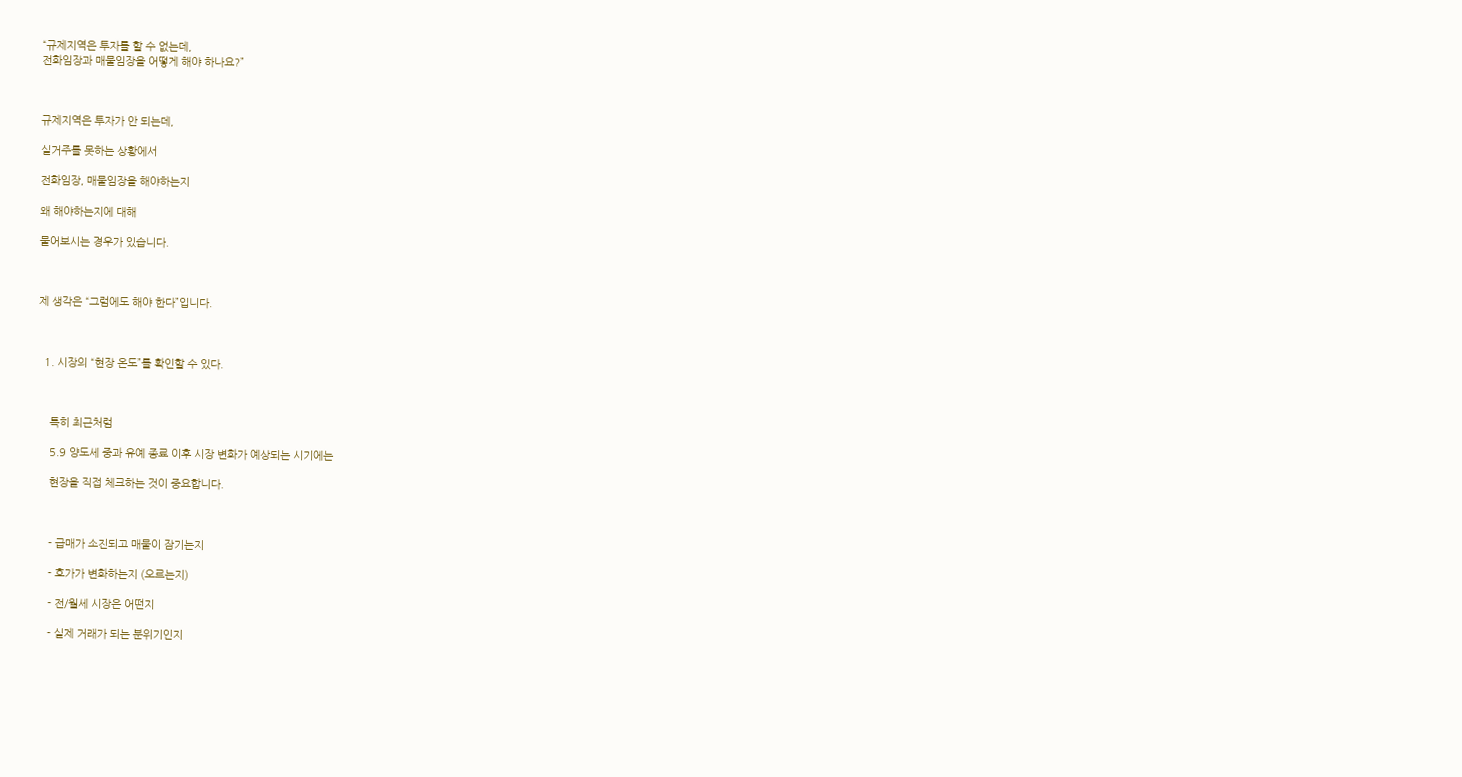“규제지역은 투자를 할 수 없는데,
전화임장과 매물임장을 어떻게 해야 하나요?”



규제지역은 투자가 안 되는데,

실거주를 못하는 상황에서

전화임장, 매물임장을 해야하는지

왜 해야하는지에 대해

물어보시는 경우가 있습니다.



제 생각은 “그럼에도 해야 한다”입니다.



  1. 시장의 “현장 온도”를 확인할 수 있다.



    특히 최근처럼

    5.9 양도세 중과 유예 종료 이후 시장 변화가 예상되는 시기에는

    현장을 직접 체크하는 것이 중요합니다.



    - 급매가 소진되고 매물이 잠기는지

    - 호가가 변화하는지 (오르는지)

    - 전/월세 시장은 어떤지

    - 실제 거래가 되는 분위기인지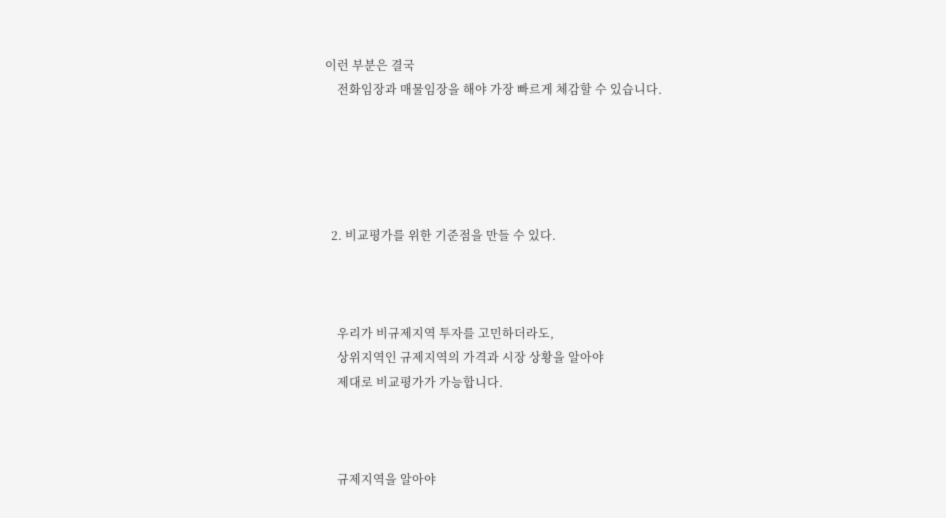이런 부분은 결국
    전화임장과 매물임장을 해야 가장 빠르게 체감할 수 있습니다.





  2. 비교평가를 위한 기준점을 만들 수 있다.



    우리가 비규제지역 투자를 고민하더라도,
    상위지역인 규제지역의 가격과 시장 상황을 알아야
    제대로 비교평가가 가능합니다.



    규제지역을 알아야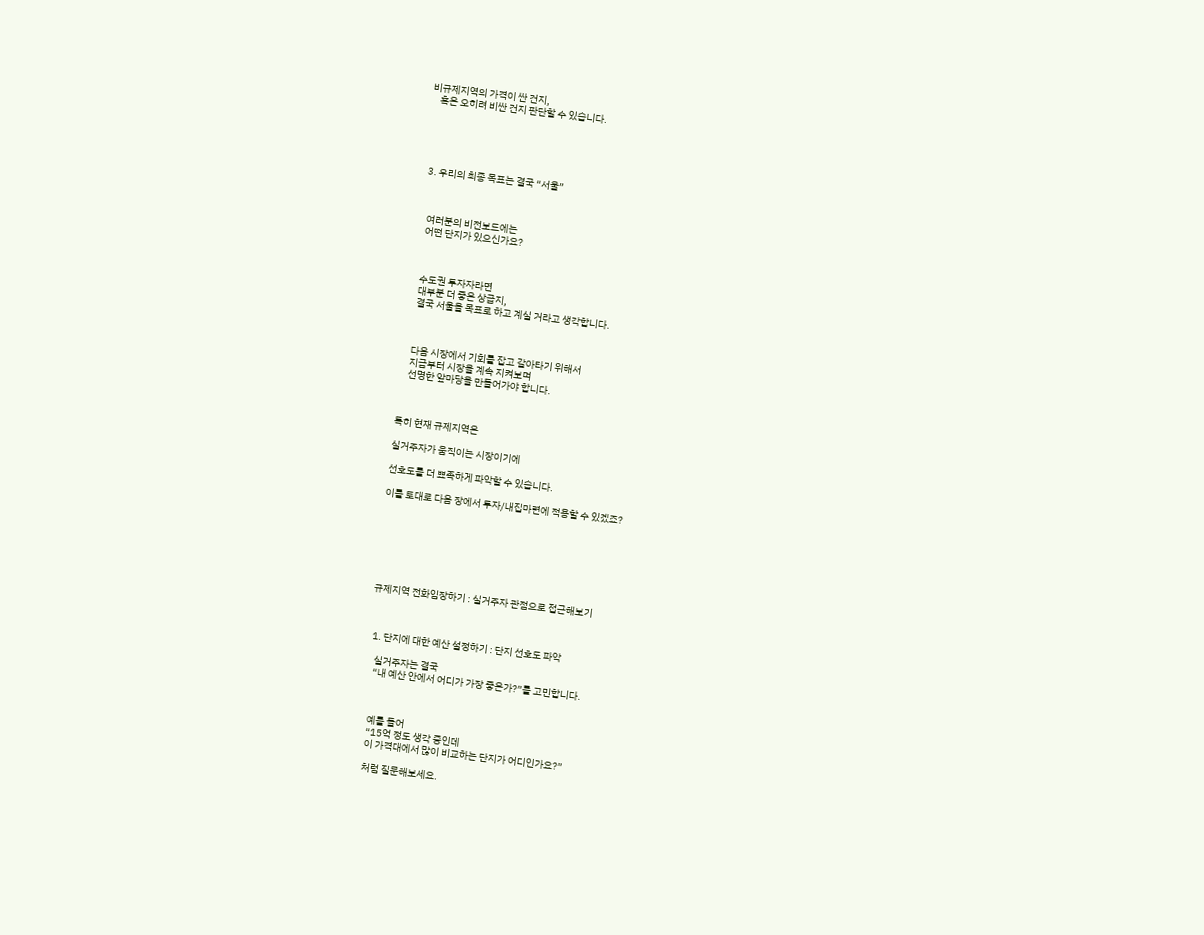비규제지역의 가격이 싼 건지,
    혹은 오히려 비싼 건지 판단할 수 있습니다.





  3. 우리의 최종 목표는 결국 “서울”



    여러분의 비전보드에는
    어떤 단지가 있으신가요?



    수도권 투자자라면
    대부분 더 좋은 상급지,
    결국 서울을 목표로 하고 계실 거라고 생각합니다.



    다음 시장에서 기회를 잡고 갈아타기 위해서
    지금부터 시장을 계속 지켜보며
    선명한 앞마당을 만들어가야 합니다.



특히 현재 규제지역은

실거주자가 움직이는 시장이기에

선호도를 더 뾰족하게 파악할 수 있습니다.

이를 토대로 다음 장에서 투자/내집마련에 적용할 수 있겠죠?







규제지역 전화임장하기 : 실거주자 관점으로 접근해보기



  1. 단지에 대한 예산 설정하기 : 단지 선호도 파악

    실거주자는 결국
    “내 예산 안에서 어디가 가장 좋은가?”를 고민합니다.



    예를 들어
    “15억 정도 생각 중인데
    이 가격대에서 많이 비교하는 단지가 어디인가요?”

    처럼 질문해보세요.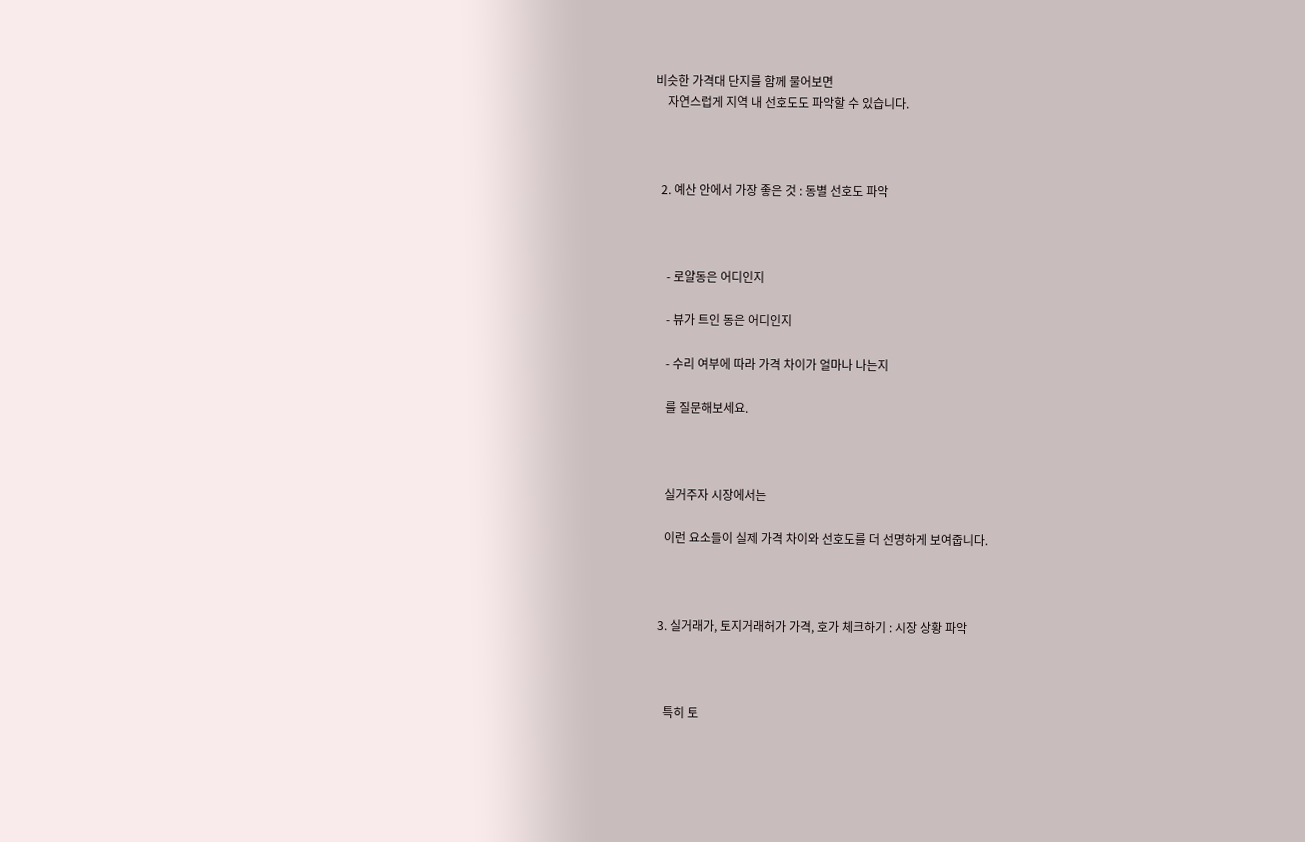비슷한 가격대 단지를 함께 물어보면
    자연스럽게 지역 내 선호도도 파악할 수 있습니다.



  2. 예산 안에서 가장 좋은 것 : 동별 선호도 파악



    - 로얄동은 어디인지

    - 뷰가 트인 동은 어디인지

    - 수리 여부에 따라 가격 차이가 얼마나 나는지

    를 질문해보세요.



    실거주자 시장에서는

    이런 요소들이 실제 가격 차이와 선호도를 더 선명하게 보여줍니다.



  3. 실거래가, 토지거래허가 가격, 호가 체크하기 : 시장 상황 파악



    특히 토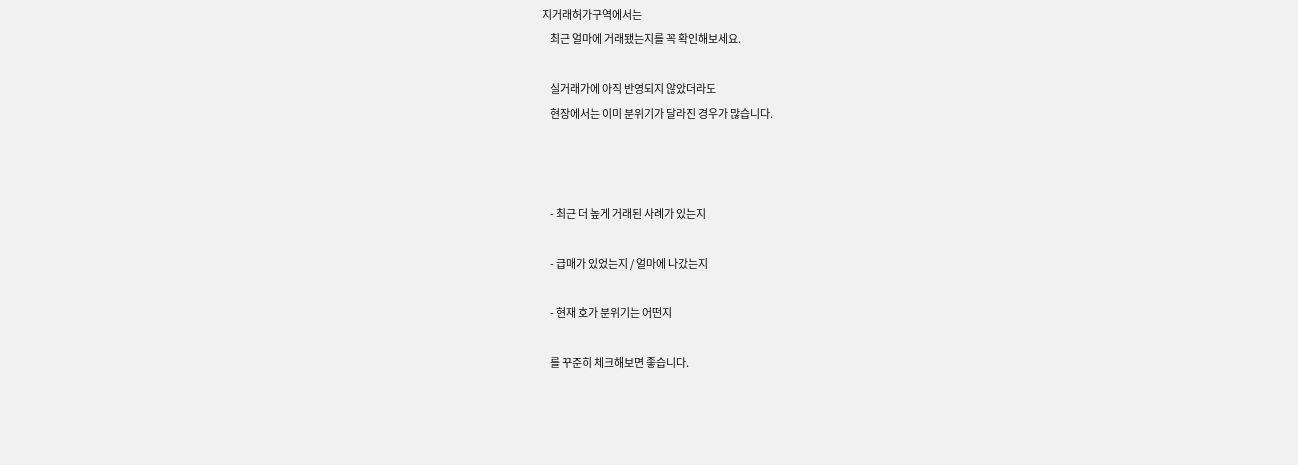지거래허가구역에서는
    최근 얼마에 거래됐는지를 꼭 확인해보세요.

    실거래가에 아직 반영되지 않았더라도
    현장에서는 이미 분위기가 달라진 경우가 많습니다.



    - 최근 더 높게 거래된 사례가 있는지

    - 급매가 있었는지 / 얼마에 나갔는지

    - 현재 호가 분위기는 어떤지

    를 꾸준히 체크해보면 좋습니다.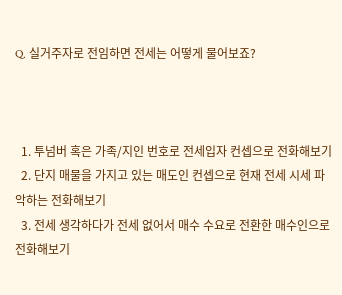Q. 실거주자로 전임하면 전세는 어떻게 물어보죠?



  1. 투넘버 혹은 가족/지인 번호로 전세입자 컨셉으로 전화해보기
  2. 단지 매물을 가지고 있는 매도인 컨셉으로 현재 전세 시세 파악하는 전화해보기
  3. 전세 생각하다가 전세 없어서 매수 수요로 전환한 매수인으로 전화해보기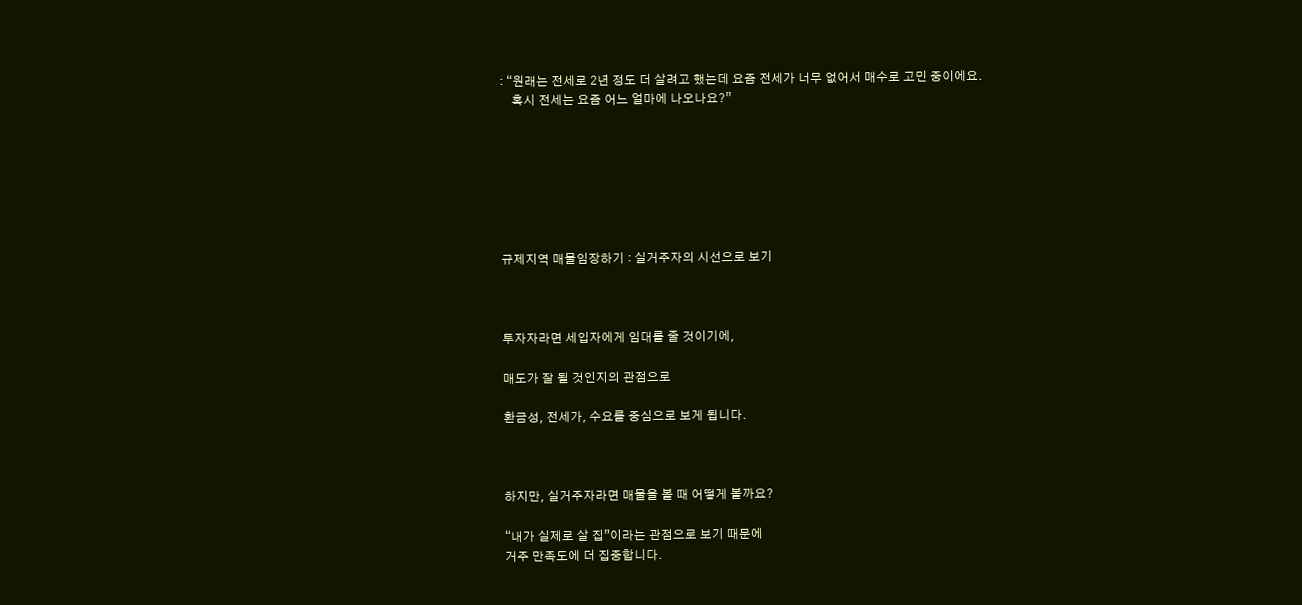: “원래는 전세로 2년 정도 더 살려고 했는데 요즘 전세가 너무 없어서 매수로 고민 중이에요.
    혹시 전세는 요즘 어느 얼마에 나오나요?”







규제지역 매물임장하기 : 실거주자의 시선으로 보기



투자자라면 세입자에게 임대를 줄 것이기에,

매도가 잘 될 것인지의 관점으로

환금성, 전세가, 수요를 중심으로 보게 됩니다.



하지만, 실거주자라면 매물을 볼 때 어떻게 볼까요?

“내가 실제로 살 집”이라는 관점으로 보기 때문에
거주 만족도에 더 집중합니다.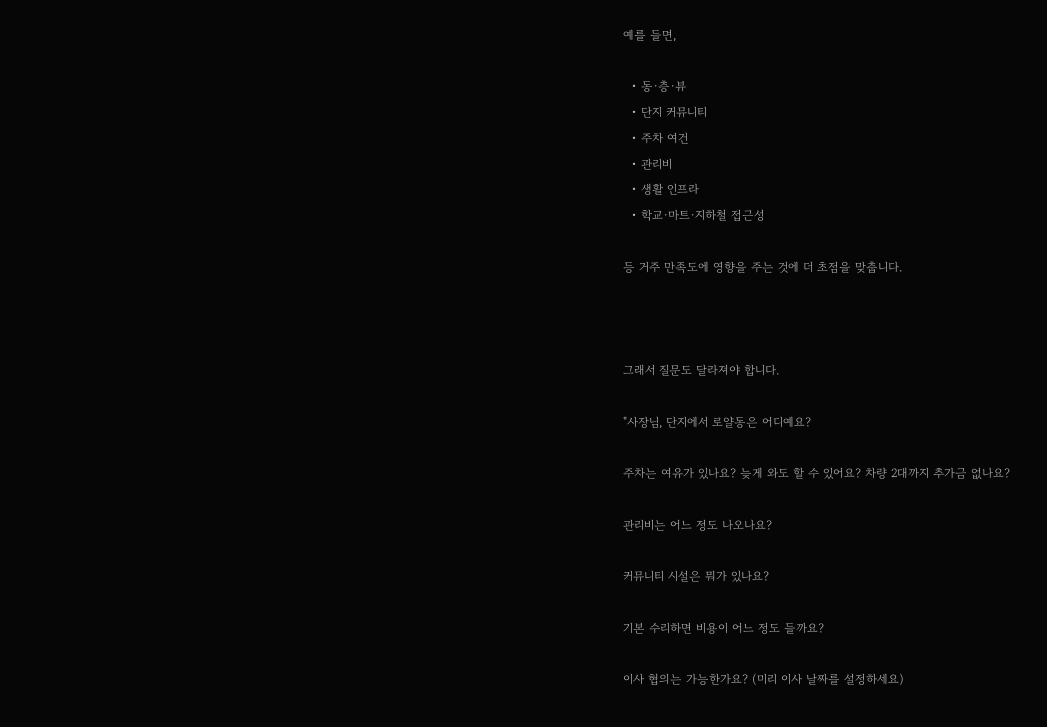예를 들면,

  • 동·층·뷰
  • 단지 커뮤니티
  • 주차 여건
  • 관리비
  • 생활 인프라
  • 학교·마트·지하철 접근성

등 거주 만족도에 영향을 주는 것에 더 초점을 맞춥니다.



그래서 질문도 달라져야 합니다.

"사장님, 단지에서 로얄동은 어디예요?

주차는 여유가 있나요? 늦게 와도 할 수 있어요? 차량 2대까지 추가금 없나요?

관리비는 어느 정도 나오나요?

커뮤니티 시설은 뭐가 있나요?

기본 수리하면 비용이 어느 정도 들까요?

이사 협의는 가능한가요? (미리 이사 날짜를 설정하세요)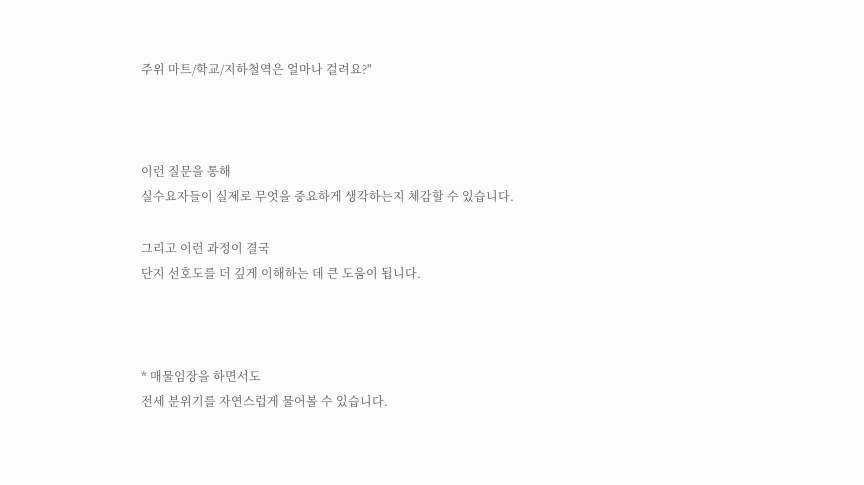주위 마트/학교/지하철역은 얼마나 걸려요?"



이런 질문을 통해
실수요자들이 실제로 무엇을 중요하게 생각하는지 체감할 수 있습니다.

그리고 이런 과정이 결국
단지 선호도를 더 깊게 이해하는 데 큰 도움이 됩니다.



* 매물임장을 하면서도
전세 분위기를 자연스럽게 물어볼 수 있습니다.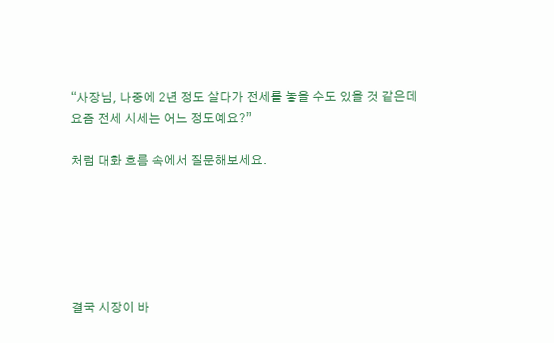“사장님, 나중에 2년 정도 살다가 전세를 놓을 수도 있을 것 같은데
요즘 전세 시세는 어느 정도예요?”

처럼 대화 흐름 속에서 질문해보세요.






결국 시장이 바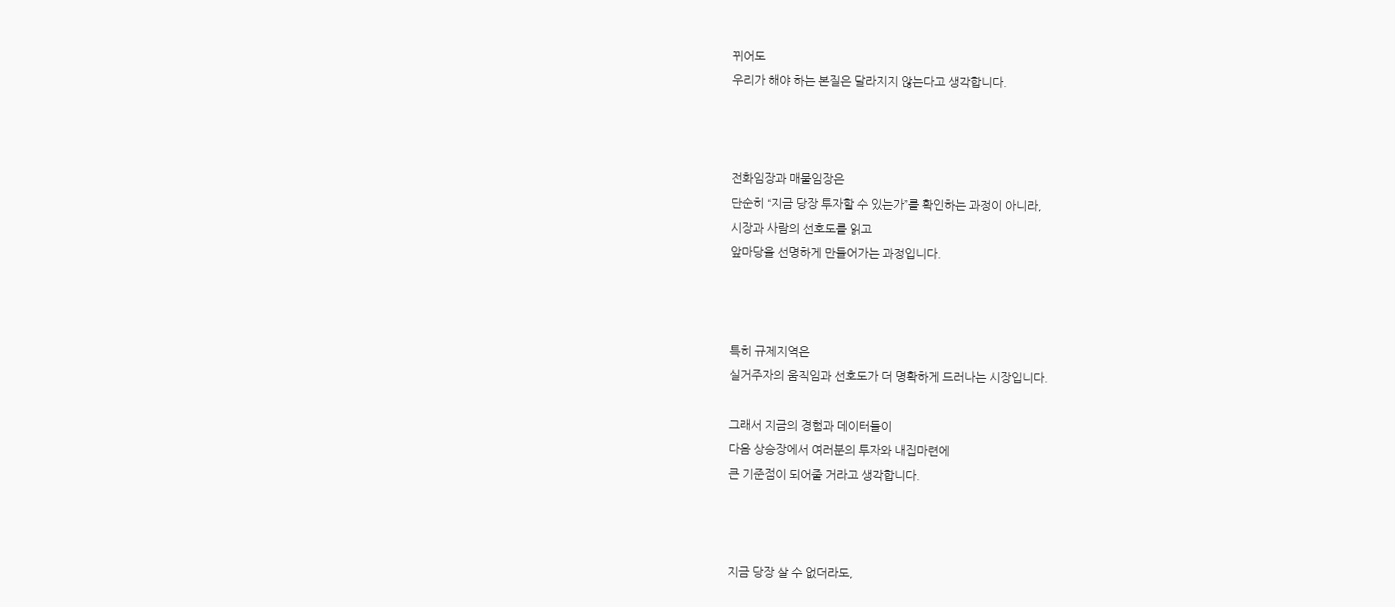뀌어도
우리가 해야 하는 본질은 달라지지 않는다고 생각합니다.



전화임장과 매물임장은
단순히 “지금 당장 투자할 수 있는가”를 확인하는 과정이 아니라,
시장과 사람의 선호도를 읽고
앞마당을 선명하게 만들어가는 과정입니다.



특히 규제지역은
실거주자의 움직임과 선호도가 더 명확하게 드러나는 시장입니다.

그래서 지금의 경험과 데이터들이
다음 상승장에서 여러분의 투자와 내집마련에
큰 기준점이 되어줄 거라고 생각합니다.



지금 당장 살 수 없더라도,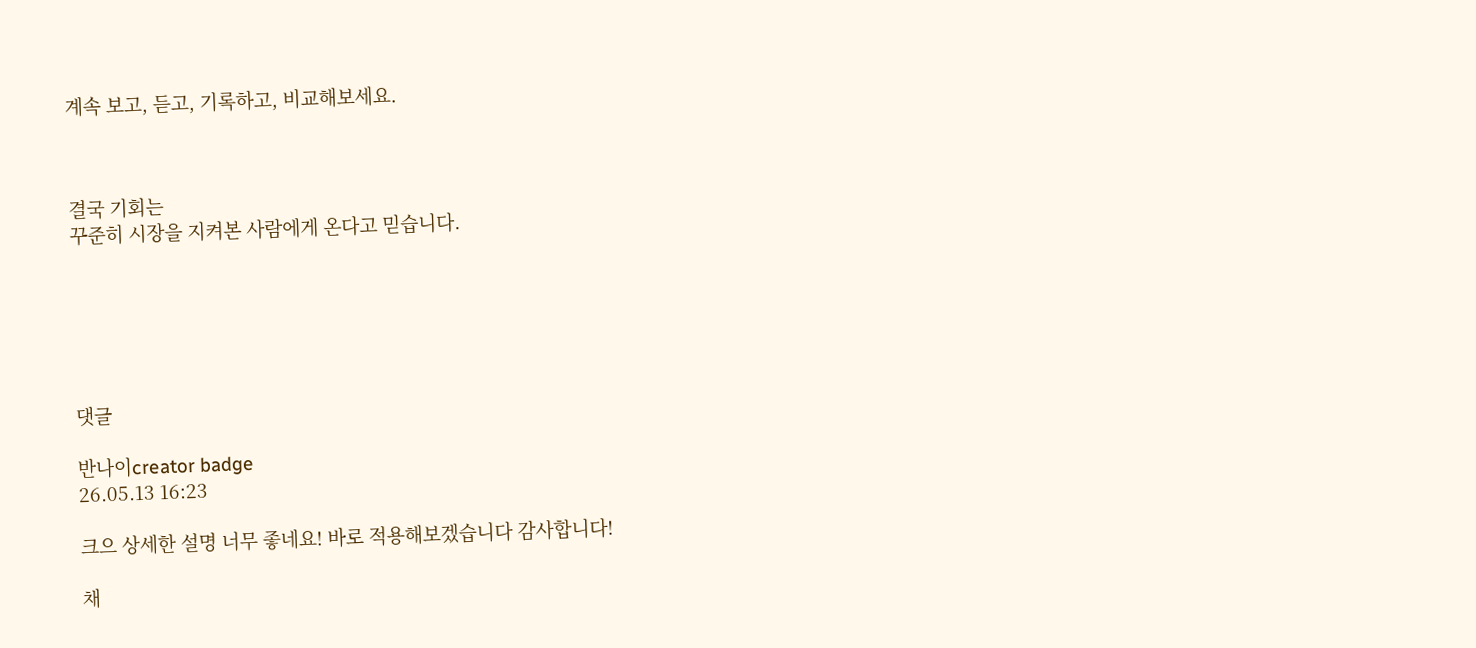계속 보고, 듣고, 기록하고, 비교해보세요.



결국 기회는
꾸준히 시장을 지켜본 사람에게 온다고 믿습니다.






댓글

반나이creator badge
26.05.13 16:23

크으 상세한 설명 너무 좋네요! 바로 적용해보겠습니다 감사합니다!

채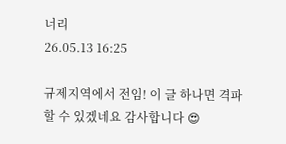너리
26.05.13 16:25

규제지역에서 전임! 이 글 하나면 격파할 수 있겠네요 감사합니다 😍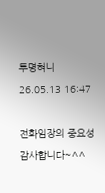투명혀니
26.05.13 16:47

전화임장의 중요성 감사합니다~^^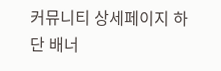커뮤니티 상세페이지 하단 배너